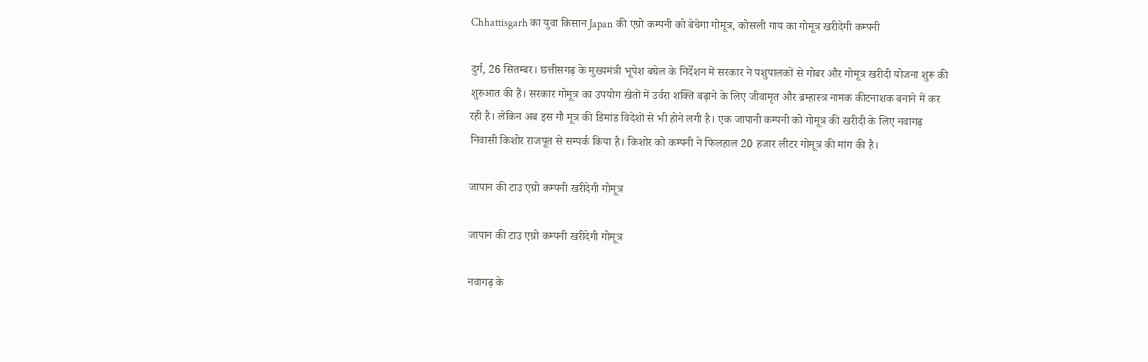Chhattisgarh का युवा किसान Japan की एग्रो कम्पनी को बेचेगा गोमूत्र, कोसली गाय का गोमूत्र खरीदेगी कम्पनी

दुर्ग, 26 सितम्बर। छत्तीसगढ़ के मुख्यमंत्री भूपेश बघेल के निर्देशन में सरकार ने पशुपालकों से गोबर और गोमूत्र खरीदी योजना शुरू की शुरुआत की हैं। सरकार गोमूत्र का उपयोग खेतों में उर्वरा शक्ति बढ़ाने के लिए जीवामृत और ब्रम्हास्त्र नामक कीटनाशक बनाने में कर रही है। लेकिन अब इस गौ मूत्र की डिमांड विदेशों से भी होने लगी है। एक जापानी कम्पनी को गोमूत्र की खरीदी के लिए नवागढ़ निवासी किशोर राजपूत से सम्पर्क किया है। किशोर को कम्पनी ने फिलहाल 20 हजार लीटर गोमूत्र की मांग की है।

जापान की टाउ एग्रो कम्पनी खरीदेगी गोमूत्र

जापान की टाउ एग्रो कम्पनी खरीदेगी गोमूत्र

नवागढ़ के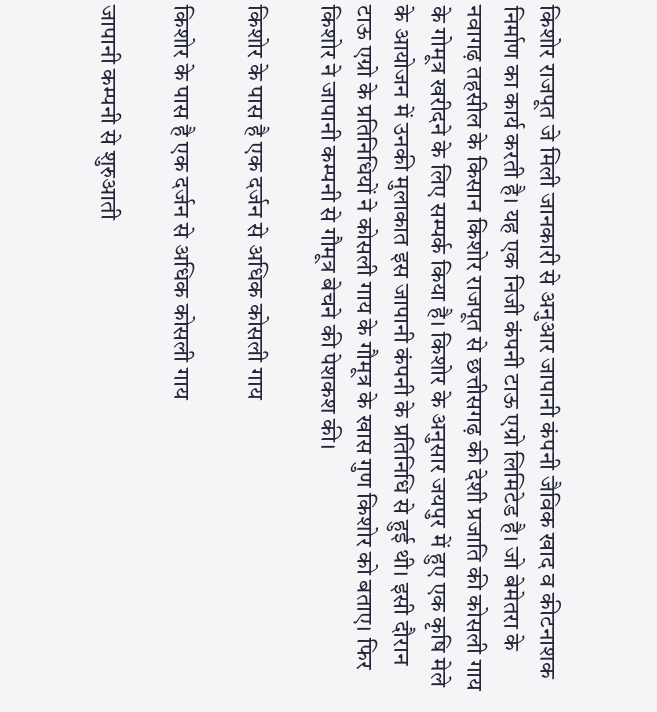किशोर राजपूत जे मिली जानकारी से अनुआर जापानी कंपनी जैविक खाद व कीटनाशक निर्माण का कार्य करती है। यह एक निजी कंपनी टाऊ एग्रो लिमिटेड है। जो बेमेतरा के नवागढ़ तहसील के किसान किशोर राजपूत से छत्तीसगढ़ की देशी प्रजाति की कोसली गाय के गोमूत्र खरीदने के लिए सम्पर्क किया है। किशोर के अनुसार जयपुर में हुए एक कृषि मेले के आयोजन में उनकी मुलाकात इस जापानी कंपनी के प्रतिनिधि से हुई थी। इसी दौरान टाऊ एग्रो के प्रतिनिधियों ने कोसली गाय के गौमूत्र के खास गुण किशोर को बताए। फिर किशोर ने जापानी कम्पनी से गौमूत्र बेचने की पेशकश की।

किशोर के पास है एक दर्जन से अधिक कोसली गाय

किशोर के पास है एक दर्जन से अधिक कोसली गाय

जापानी कम्पनी से शुरुआती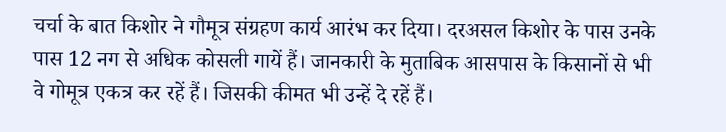चर्चा के बात किशोर ने गौमूत्र संग्रहण कार्य आरंभ कर दिया। दरअसल किशोर के पास उनके पास 12 नग से अधिक कोसली गायें हैं। जानकारी के मुताबिक आसपास के किसानों से भी वे गोमूत्र एकत्र कर रहें हैं। जिसकी कीमत भी उन्हें दे रहें हैं।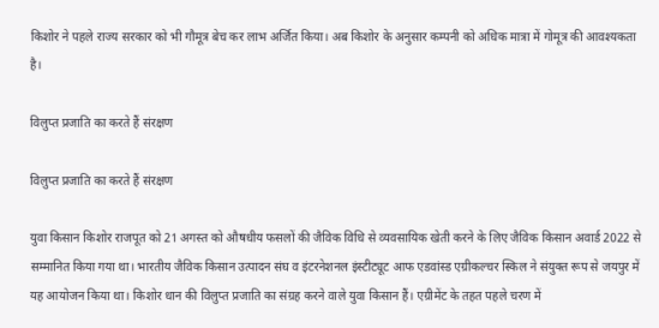किशोर ने पहले राज्य सरकार को भी गौमूत्र बेच कर लाभ अर्जित किया। अब किशोर के अनुसार कम्पनी को अधिक मात्रा में गोमूत्र की आवश्यकता है।

विलुप्त प्रजाति का करते हैं संरक्षण

विलुप्त प्रजाति का करते हैं संरक्षण

युवा किसान किशोर राजपूत को 21 अगस्त को औषधीय फसलों की जैविक विधि से व्यवसायिक खेती करने के लिए जैविक किसान अवार्ड 2022 से सम्मानित किया गया था। भारतीय जैविक किसान उत्पादन संघ व इंटरनेशनल इंस्टीट्यूट आफ एडवांस्ड एग्रीकल्चर स्किल ने संयुक्त रूप से जयपुर में यह आयोजन किया था। किशोर धान की विलुप्त प्रजाति का संग्रह करने वाले युवा किसान हैं। एग्रीमेंट के तहत पहले चरण में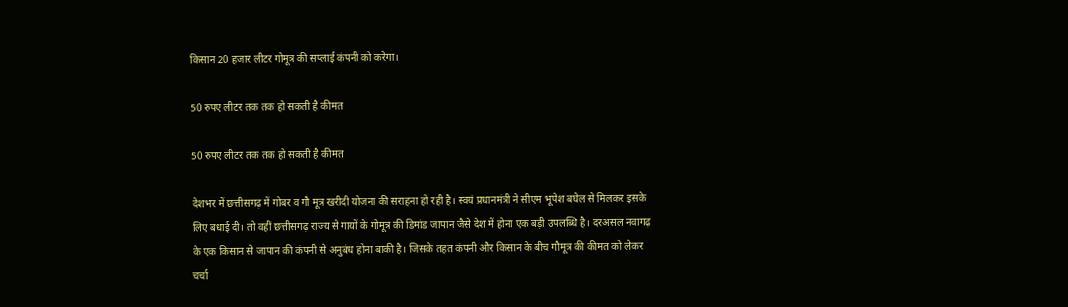किसान 20 हजार लीटर गोमूत्र की सप्लाई कंपनी को करेगा।

50 रुपए लीटर तक तक हो सकती है कीमत

50 रुपए लीटर तक तक हो सकती है कीमत

देशभर में छत्तीसगढ़ में गोबर व गौ मूत्र खरीदी योजना की सराहना हो रही है। स्वयं प्रधानमंत्री ने सीएम भूपेश बघेल से मिलकर इसके लिए बधाई दी। तो वहीं छत्तीसगढ़ राज्य से गायों के गोमूत्र की डिमांड जापान जैसे देश में होना एक बड़ी उपलब्धि है। दरअसल नवागढ़ के एक किसान से जापान की कंपनी से अनुबंध होना बाकी है। जिसके तहत कंपनी और किसान के बीच गौमूत्र की कीमत को लेकर चर्चा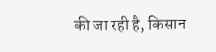की जा रही है, किसान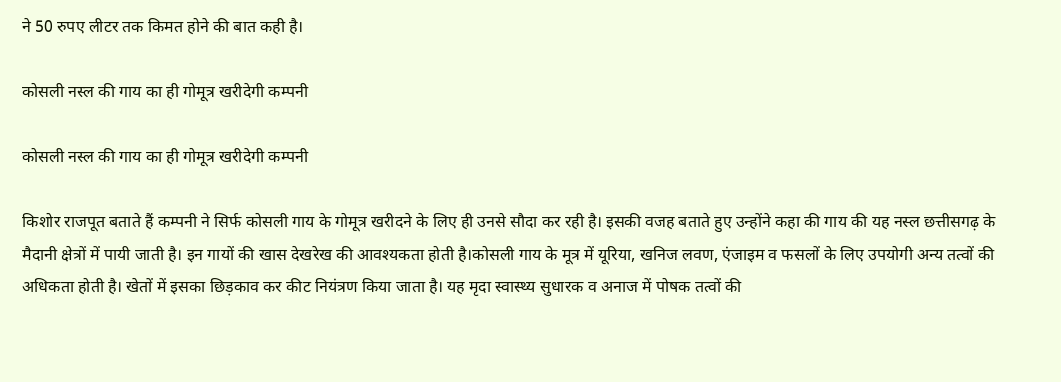ने 50 रुपए लीटर तक किमत होने की बात कही है।

कोसली नस्ल की गाय का ही गोमूत्र खरीदेगी कम्पनी

कोसली नस्ल की गाय का ही गोमूत्र खरीदेगी कम्पनी

किशोर राजपूत बताते हैं कम्पनी ने सिर्फ कोसली गाय के गोमूत्र खरीदने के लिए ही उनसे सौदा कर रही है। इसकी वजह बताते हुए उन्होंने कहा की गाय की यह नस्ल छत्तीसगढ़ के मैदानी क्षेत्रों में पायी जाती है। इन गायों की खास देखरेख की आवश्यकता होती है।कोसली गाय के मूत्र में यूरिया, खनिज लवण, एंजाइम व फसलों के लिए उपयोगी अन्य तत्वों की अधिकता होती है। खेतों में इसका छिड़काव कर कीट नियंत्रण किया जाता है। यह मृदा स्वास्थ्य सुधारक व अनाज में पोषक तत्वों की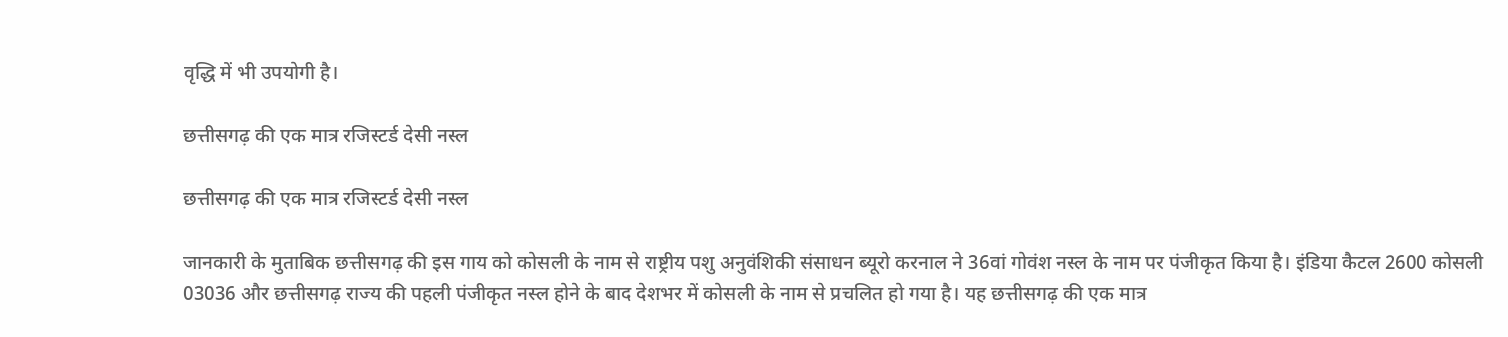वृद्धि में भी उपयोगी है।

छत्तीसगढ़ की एक मात्र रजिस्टर्ड देसी नस्ल

छत्तीसगढ़ की एक मात्र रजिस्टर्ड देसी नस्ल

जानकारी के मुताबिक छत्तीसगढ़ की इस गाय को कोसली के नाम से राष्ट्रीय पशु अनुवंशिकी संसाधन ब्यूरो करनाल ने 36वां गोवंश नस्ल के नाम पर पंजीकृत किया है। इंडिया कैटल 2600 कोसली 03036 और छत्तीसगढ़ राज्य की पहली पंजीकृत नस्ल होने के बाद देशभर में कोसली के नाम से प्रचलित हो गया है। यह छत्तीसगढ़ की एक मात्र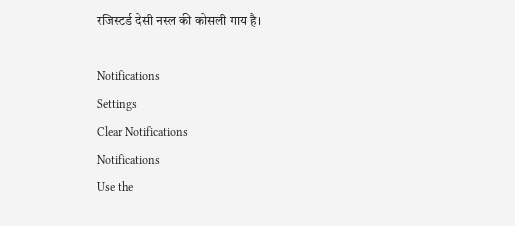रजिस्टर्ड देसी नस्ल की कोसली गाय है।

Notifications
Settings
Clear Notifications
Notifications
Use the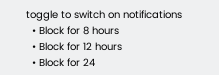toggle to switch on notifications
  • Block for 8 hours
  • Block for 12 hours
  • Block for 24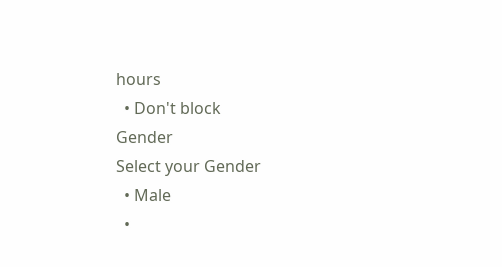hours
  • Don't block
Gender
Select your Gender
  • Male
  •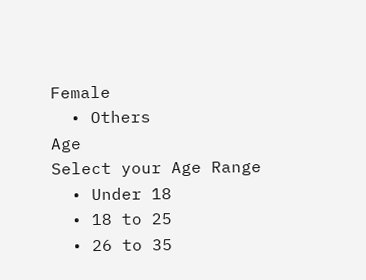Female
  • Others
Age
Select your Age Range
  • Under 18
  • 18 to 25
  • 26 to 35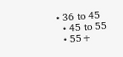• 36 to 45
  • 45 to 55
  • 55+